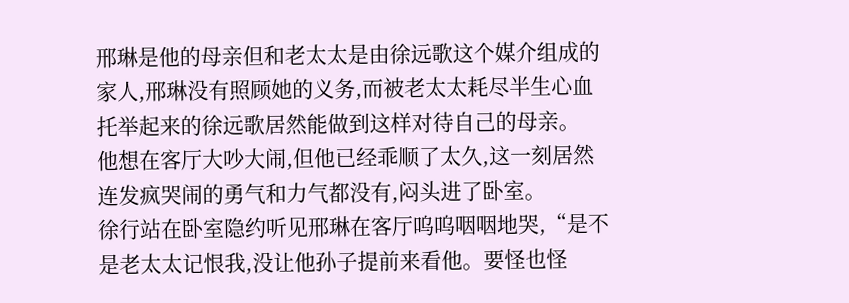邢琳是他的母亲但和老太太是由徐远歌这个媒介组成的家人,邢琳没有照顾她的义务,而被老太太耗尽半生心血托举起来的徐远歌居然能做到这样对待自己的母亲。
他想在客厅大吵大闹,但他已经乖顺了太久,这一刻居然连发疯哭闹的勇气和力气都没有,闷头进了卧室。
徐行站在卧室隐约听见邢琳在客厅呜呜咽咽地哭,“是不是老太太记恨我,没让他孙子提前来看他。要怪也怪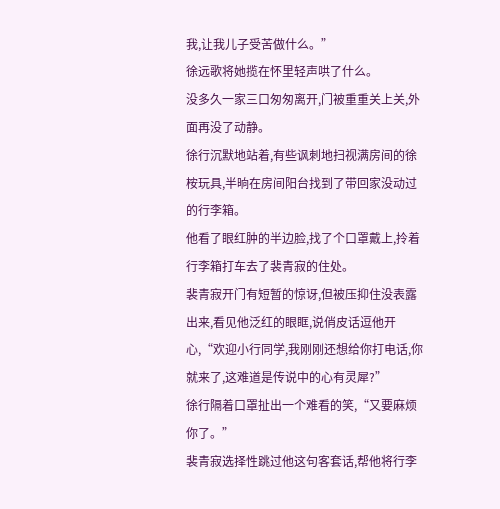我,让我儿子受苦做什么。”
徐远歌将她揽在怀里轻声哄了什么。
没多久一家三口匆匆离开,门被重重关上关,外面再没了动静。
徐行沉默地站着,有些讽刺地扫视满房间的徐桉玩具,半晌在房间阳台找到了带回家没动过的行李箱。
他看了眼红肿的半边脸,找了个口罩戴上,拎着行李箱打车去了裴青寂的住处。
裴青寂开门有短暂的惊讶,但被压抑住没表露出来,看见他泛红的眼眶,说俏皮话逗他开心,“欢迎小行同学,我刚刚还想给你打电话,你就来了,这难道是传说中的心有灵犀?”
徐行隔着口罩扯出一个难看的笑,“又要麻烦你了。”
裴青寂选择性跳过他这句客套话,帮他将行李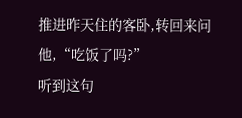推进昨天住的客卧,转回来问他,“吃饭了吗?”
听到这句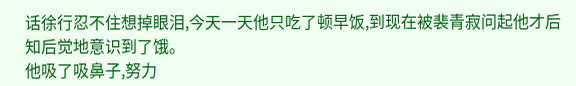话徐行忍不住想掉眼泪,今天一天他只吃了顿早饭,到现在被裴青寂问起他才后知后觉地意识到了饿。
他吸了吸鼻子,努力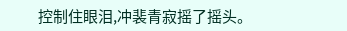控制住眼泪,冲裴青寂摇了摇头。